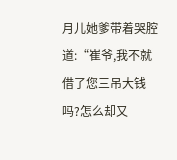月儿她爹带着哭腔道:“崔爷,我不就借了您三吊大钱吗?怎么却又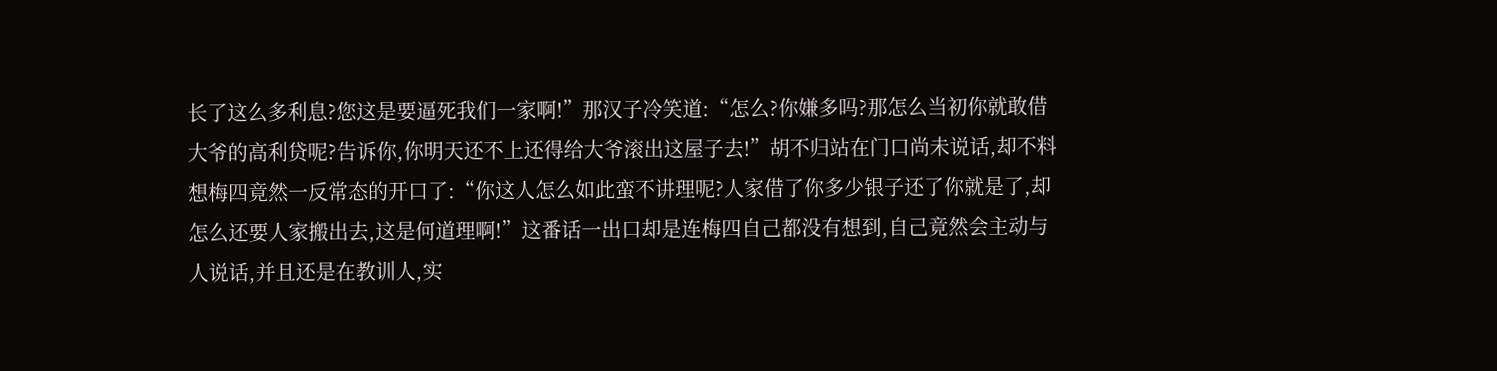长了这么多利息?您这是要逼死我们一家啊!”那汉子冷笑道:“怎么?你嫌多吗?那怎么当初你就敢借大爷的高利贷呢?告诉你,你明天还不上还得给大爷滚出这屋子去!”胡不归站在门口尚未说话,却不料想梅四竟然一反常态的开口了:“你这人怎么如此蛮不讲理呢?人家借了你多少银子还了你就是了,却怎么还要人家搬出去,这是何道理啊!”这番话一出口却是连梅四自己都没有想到,自己竟然会主动与人说话,并且还是在教训人,实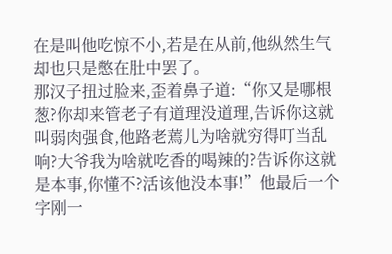在是叫他吃惊不小,若是在从前,他纵然生气却也只是憋在肚中罢了。
那汉子扭过脸来,歪着鼻子道:“你又是哪根葱?你却来管老子有道理没道理,告诉你这就叫弱肉强食,他路老蔫儿为啥就穷得叮当乱响?大爷我为啥就吃香的喝辣的?告诉你这就是本事,你懂不?活该他没本事!”他最后一个字刚一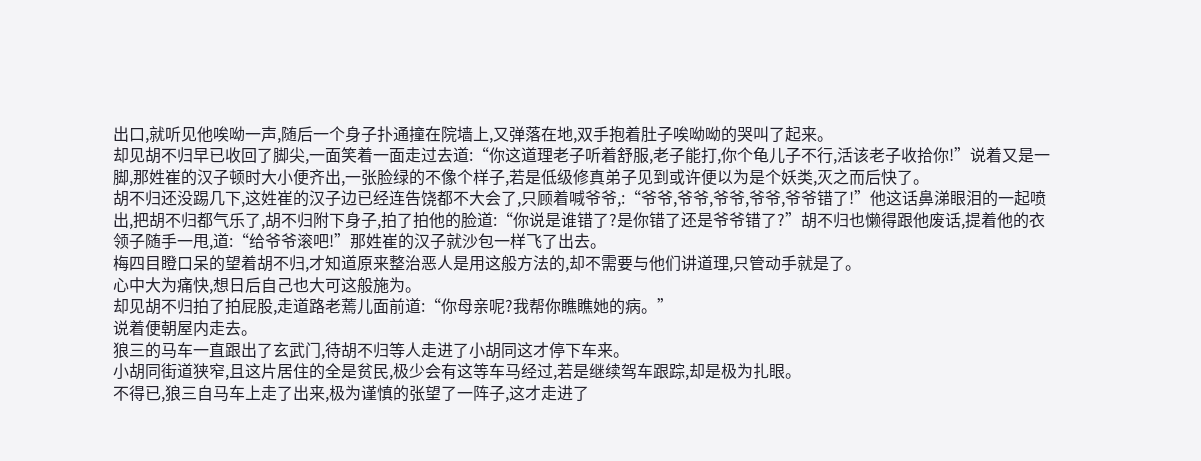出口,就听见他唉呦一声,随后一个身子扑通撞在院墙上,又弹落在地,双手抱着肚子唉呦呦的哭叫了起来。
却见胡不归早已收回了脚尖,一面笑着一面走过去道:“你这道理老子听着舒服,老子能打,你个龟儿子不行,活该老子收拾你!”说着又是一脚,那姓崔的汉子顿时大小便齐出,一张脸绿的不像个样子,若是低级修真弟子见到或许便以为是个妖类,灭之而后快了。
胡不归还没踢几下,这姓崔的汉子边已经连告饶都不大会了,只顾着喊爷爷,:“爷爷,爷爷,爷爷,爷爷,爷爷错了!”他这话鼻涕眼泪的一起喷出,把胡不归都气乐了,胡不归附下身子,拍了拍他的脸道:“你说是谁错了?是你错了还是爷爷错了?”胡不归也懒得跟他废话,提着他的衣领子随手一甩,道:“给爷爷滚吧!”那姓崔的汉子就沙包一样飞了出去。
梅四目瞪口呆的望着胡不归,才知道原来整治恶人是用这般方法的,却不需要与他们讲道理,只管动手就是了。
心中大为痛快,想日后自己也大可这般施为。
却见胡不归拍了拍屁股,走道路老蔫儿面前道:“你母亲呢?我帮你瞧瞧她的病。”
说着便朝屋内走去。
狼三的马车一直跟出了玄武门,待胡不归等人走进了小胡同这才停下车来。
小胡同街道狭窄,且这片居住的全是贫民,极少会有这等车马经过,若是继续驾车跟踪,却是极为扎眼。
不得已,狼三自马车上走了出来,极为谨慎的张望了一阵子,这才走进了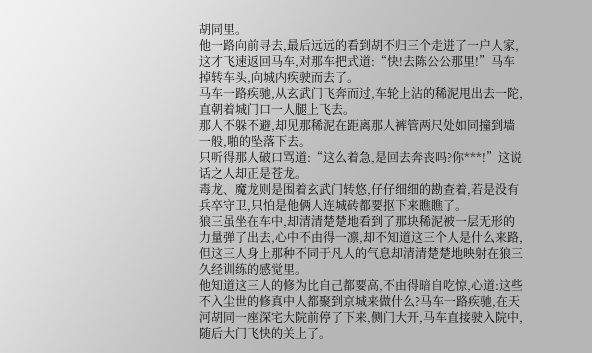胡同里。
他一路向前寻去,最后远远的看到胡不归三个走进了一户人家,这才飞速返回马车,对那车把式道:“快!去陈公公那里!”马车掉转车头,向城内疾驶而去了。
马车一路疾驰,从玄武门飞奔而过,车轮上沾的稀泥甩出去一陀,直朝着城门口一人腿上飞去。
那人不躲不避,却见那稀泥在距离那人裤管两尺处如同撞到墙一般,啪的坠落下去。
只听得那人破口骂道:“这么着急,是回去奔丧吗?你***!”这说话之人却正是苍龙。
毒龙、魔龙则是围着玄武门转悠,仔仔细细的勘查着,若是没有兵卒守卫,只怕是他俩人连城砖都要抠下来瞧瞧了。
狼三虽坐在车中,却清清楚楚地看到了那块稀泥被一层无形的力量弹了出去,心中不由得一凛,却不知道这三个人是什么来路,但这三人身上那种不同于凡人的气息却清清楚楚地映射在狼三久经训练的感觉里。
他知道这三人的修为比自己都要高,不由得暗自吃惊,心道:这些不入尘世的修真中人都聚到京城来做什么?马车一路疾驰,在天河胡同一座深宅大院前停了下来,侧门大开,马车直接驶入院中,随后大门飞快的关上了。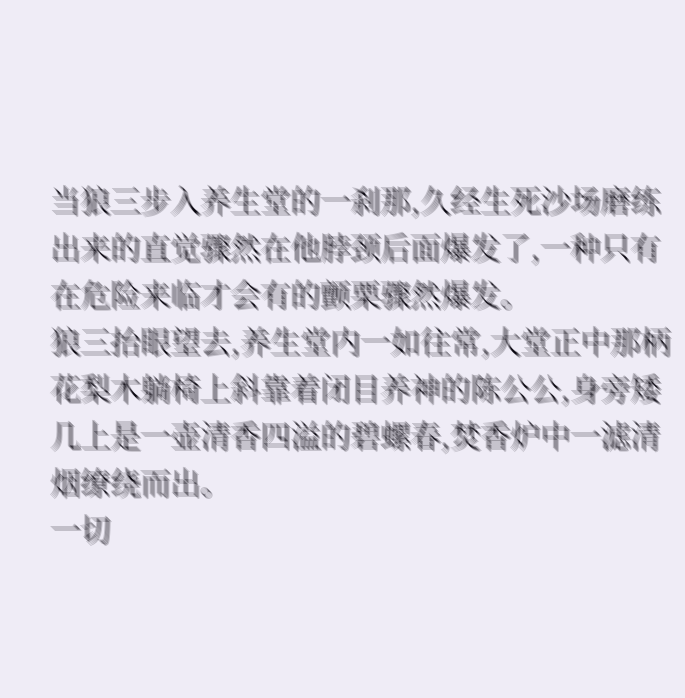当狼三步入养生堂的一刹那,久经生死沙场磨练出来的直觉骤然在他脖颈后面爆发了,一种只有在危险来临才会有的颤栗骤然爆发。
狼三抬眼望去,养生堂内一如往常,大堂正中那柄花梨木躺椅上斜靠着闭目养神的陈公公,身旁矮几上是一壶清香四溢的碧螺春,焚香炉中一滤清烟缭绕而出。
一切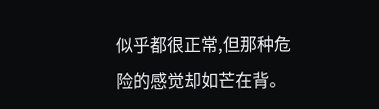似乎都很正常,但那种危险的感觉却如芒在背。